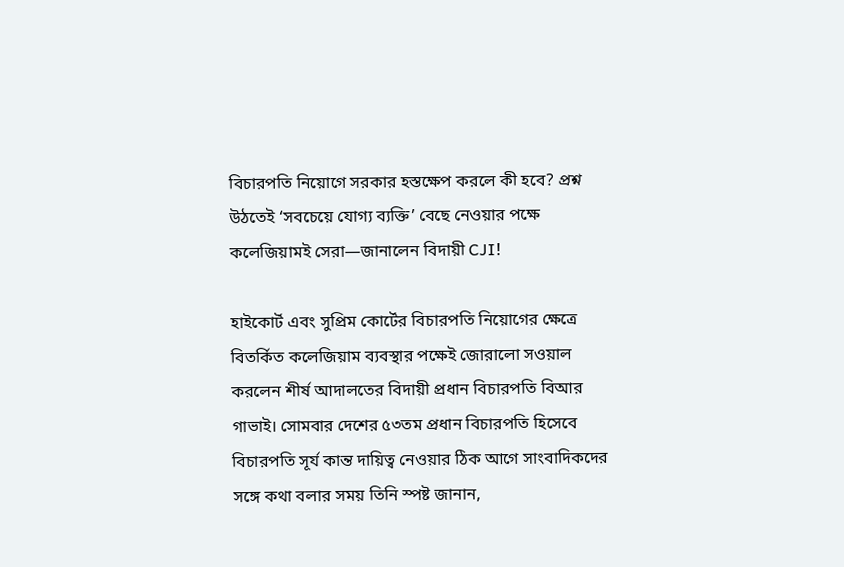বিচারপতি নিয়োগে সরকার হস্তক্ষেপ করলে কী হবে? প্রশ্ন উঠতেই ‘সবচেয়ে যোগ্য ব্যক্তি’ বেছে নেওয়ার পক্ষে কলেজিয়ামই সেরা—জানালেন বিদায়ী CJI!

হাইকোর্ট এবং সুপ্রিম কোর্টের বিচারপতি নিয়োগের ক্ষেত্রে বিতর্কিত কলেজিয়াম ব্যবস্থার পক্ষেই জোরালো সওয়াল করলেন শীর্ষ আদালতের বিদায়ী প্রধান বিচারপতি বিআর গাভাই। সোমবার দেশের ৫৩তম প্রধান বিচারপতি হিসেবে বিচারপতি সূর্য কান্ত দায়িত্ব নেওয়ার ঠিক আগে সাংবাদিকদের সঙ্গে কথা বলার সময় তিনি স্পষ্ট জানান,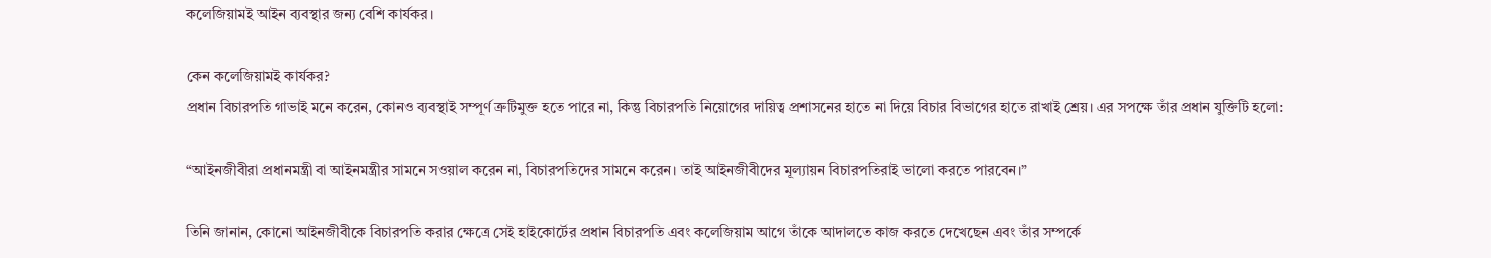কলেজিয়ামই আইন ব্যবস্থার জন্য বেশি কার্যকর।

কেন কলেজিয়ামই কার্যকর?
প্রধান বিচারপতি গাভাই মনে করেন, কোনও ব্যবস্থাই সম্পূর্ণ ত্রুটিমুক্ত হতে পারে না, কিন্তু বিচারপতি নিয়োগের দায়িত্ব প্রশাসনের হাতে না দিয়ে বিচার বিভাগের হাতে রাখাই শ্রেয়। এর সপক্ষে তাঁর প্রধান যুক্তিটি হলো:

“আইনজীবীরা প্রধানমন্ত্রী বা আইনমন্ত্রীর সামনে সওয়াল করেন না, বিচারপতিদের সামনে করেন। তাই আইনজীবীদের মূল্যায়ন বিচারপতিরাই ভালো করতে পারবেন।”

তিনি জানান, কোনো আইনজীবীকে বিচারপতি করার ক্ষেত্রে সেই হাইকোর্টের প্রধান বিচারপতি এবং কলেজিয়াম আগে তাঁকে আদালতে কাজ করতে দেখেছেন এবং তাঁর সম্পর্কে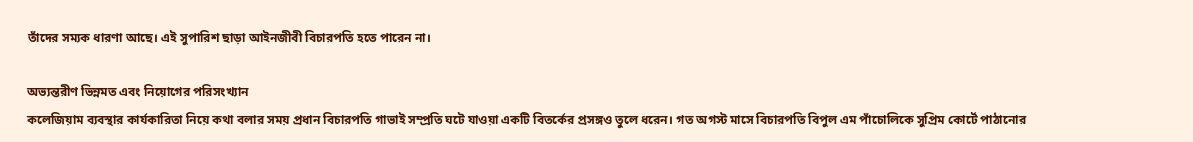তাঁদের সম্যক ধারণা আছে। এই সুপারিশ ছাড়া আইনজীবী বিচারপতি হতে পারেন না।

অভ্যন্তরীণ ভিন্নমত এবং নিয়োগের পরিসংখ্যান
কলেজিয়াম ব্যবস্থার কার্যকারিতা নিয়ে কথা বলার সময় প্রধান বিচারপতি গাভাই সম্প্রতি ঘটে যাওয়া একটি বিতর্কের প্রসঙ্গও তুলে ধরেন। গত অগস্ট মাসে বিচারপতি বিপুল এম পাঁচোলিকে সুপ্রিম কোর্টে পাঠানোর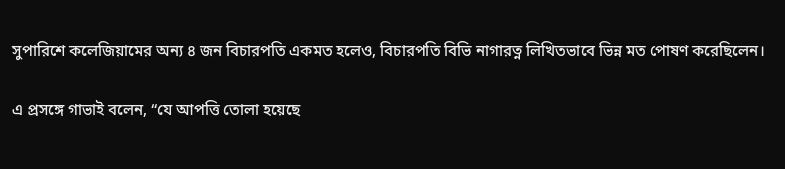সুপারিশে কলেজিয়ামের অন্য ৪ জন বিচারপতি একমত হলেও, বিচারপতি বিভি নাগারত্ন লিখিতভাবে ভিন্ন মত পোষণ করেছিলেন।

এ প্রসঙ্গে গাভাই বলেন, “যে আপত্তি তোলা হয়েছে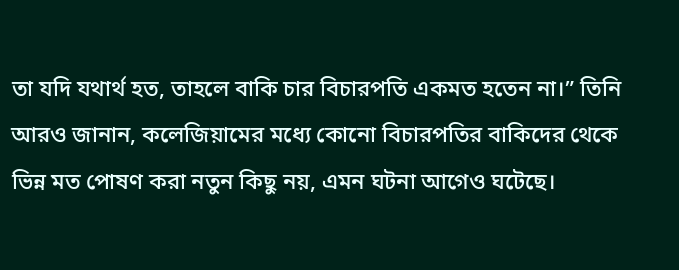তা যদি যথার্থ হত, তাহলে বাকি চার বিচারপতি একমত হতেন না।” তিনি আরও জানান, কলেজিয়ামের মধ্যে কোনো বিচারপতির বাকিদের থেকে ভিন্ন মত পোষণ করা নতুন কিছু নয়, এমন ঘটনা আগেও ঘটেছে।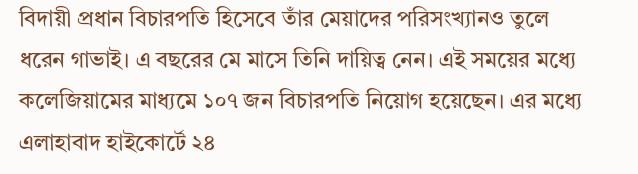বিদায়ী প্রধান বিচারপতি হিসেবে তাঁর মেয়াদের পরিসংখ্যানও তুলে ধরেন গাভাই। এ বছরের মে মাসে তিনি দায়িত্ব নেন। এই সময়ের মধ্যে কলেজিয়ামের মাধ্যমে ১০৭ জন বিচারপতি নিয়োগ হয়েছেন। এর মধ্যে এলাহাবাদ হাইকোর্টে ২৪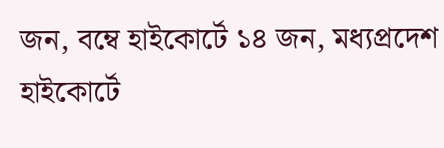জন, বম্বে হাইকোর্টে ১৪ জন, মধ্যপ্রদেশ হাইকোর্টে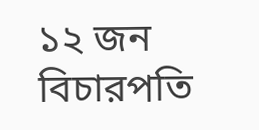১২ জন বিচারপতি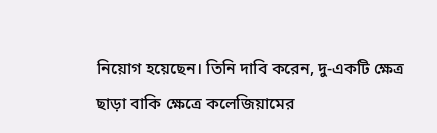নিয়োগ হয়েছেন। তিনি দাবি করেন, দু-একটি ক্ষেত্র ছাড়া বাকি ক্ষেত্রে কলেজিয়ামের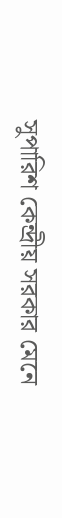সুপারিশ কেন্দ্রীয় সরকার মেনে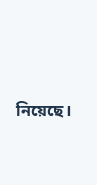নিয়েছে।